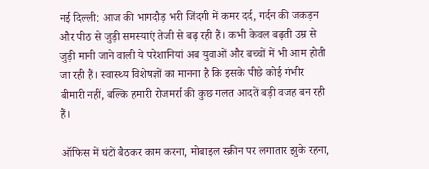नई दिल्ली: आज की भागदौड़ भरी जिंदगी में कमर दर्द, गर्दन की जकड़न और पीठ से जुड़ी समस्याएं तेजी से बढ़ रही हैं। कभी केवल बढ़ती उम्र से जुड़ी मानी जाने वाली ये परेशानियां अब युवाओं और बच्चों में भी आम होती जा रही हैं। स्वास्थ्य विशेषज्ञों का मानना है कि इसके पीछे कोई गंभीर बीमारी नहीं, बल्कि हमारी रोजमर्रा की कुछ गलत आदतें बड़ी वजह बन रही हैं।

ऑफिस में घंटों बैठकर काम करना, मोबाइल स्क्रीन पर लगातार झुके रहना,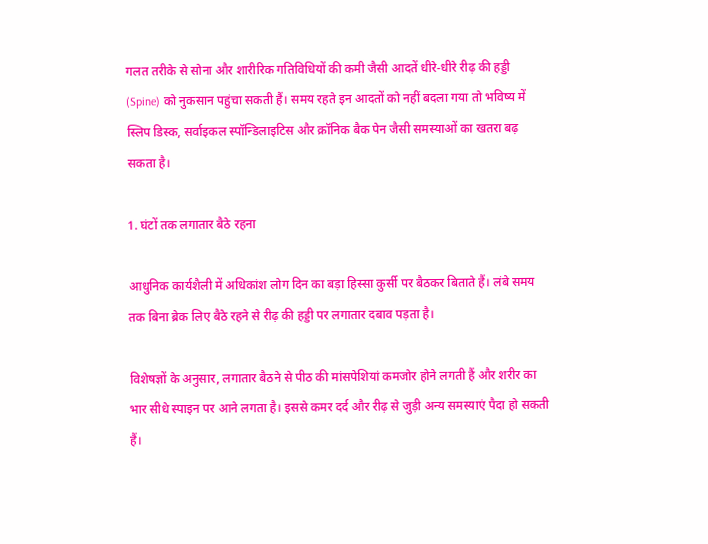गलत तरीके से सोना और शारीरिक गतिविधियों की कमी जैसी आदतें धीरे-धीरे रीढ़ की हड्डी (Spine) को नुकसान पहुंचा सकती हैं। समय रहते इन आदतों को नहीं बदला गया तो भविष्य में स्लिप डिस्क, सर्वाइकल स्पॉन्डिलाइटिस और क्रॉनिक बैक पेन जैसी समस्याओं का खतरा बढ़ सकता है।

1. घंटों तक लगातार बैठे रहना

आधुनिक कार्यशैली में अधिकांश लोग दिन का बड़ा हिस्सा कुर्सी पर बैठकर बिताते हैं। लंबे समय तक बिना ब्रेक लिए बैठे रहने से रीढ़ की हड्डी पर लगातार दबाव पड़ता है।

विशेषज्ञों के अनुसार, लगातार बैठने से पीठ की मांसपेशियां कमजोर होने लगती हैं और शरीर का भार सीधे स्पाइन पर आने लगता है। इससे कमर दर्द और रीढ़ से जुड़ी अन्य समस्याएं पैदा हो सकती हैं।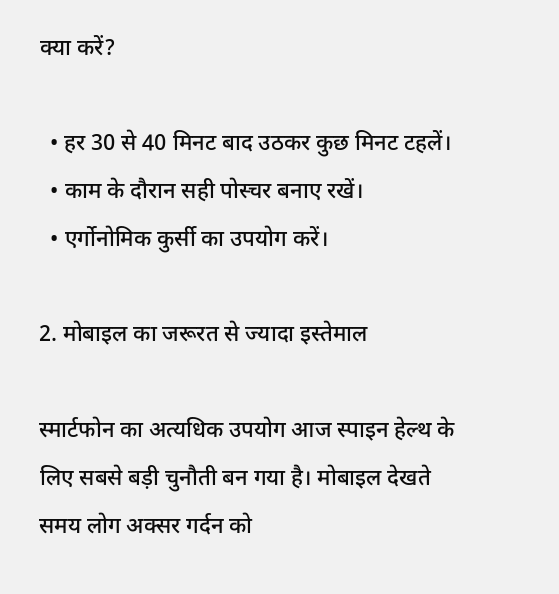क्या करें?

  • हर 30 से 40 मिनट बाद उठकर कुछ मिनट टहलें।
  • काम के दौरान सही पोस्चर बनाए रखें।
  • एर्गोनोमिक कुर्सी का उपयोग करें।

2. मोबाइल का जरूरत से ज्यादा इस्तेमाल

स्मार्टफोन का अत्यधिक उपयोग आज स्पाइन हेल्थ के लिए सबसे बड़ी चुनौती बन गया है। मोबाइल देखते समय लोग अक्सर गर्दन को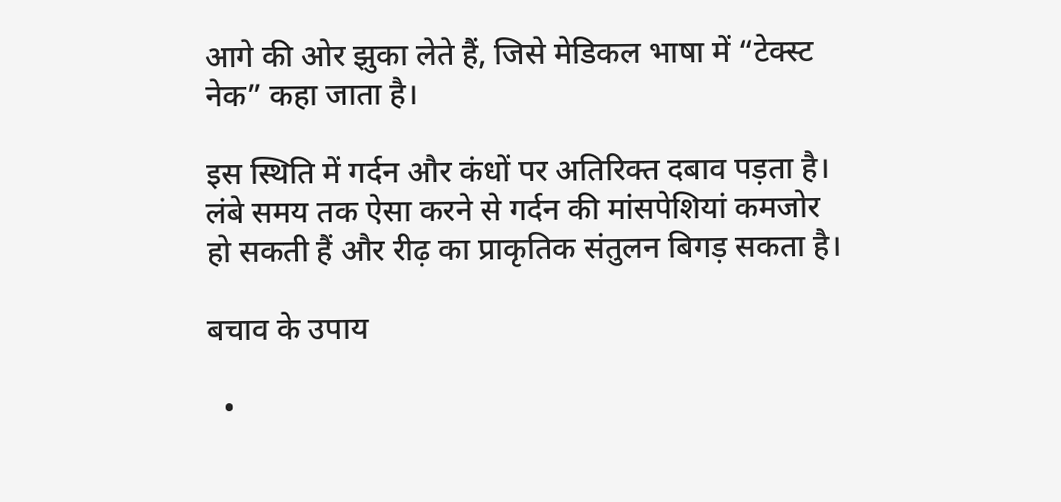आगे की ओर झुका लेते हैं, जिसे मेडिकल भाषा में “टेक्स्ट नेक” कहा जाता है।

इस स्थिति में गर्दन और कंधों पर अतिरिक्त दबाव पड़ता है। लंबे समय तक ऐसा करने से गर्दन की मांसपेशियां कमजोर हो सकती हैं और रीढ़ का प्राकृतिक संतुलन बिगड़ सकता है।

बचाव के उपाय

  •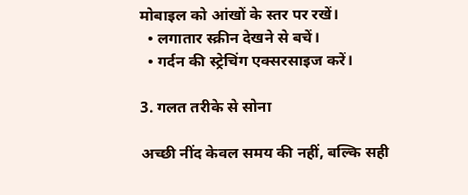मोबाइल को आंखों के स्तर पर रखें।
  • लगातार स्क्रीन देखने से बचें।
  • गर्दन की स्ट्रेचिंग एक्सरसाइज करें।

3. गलत तरीके से सोना

अच्छी नींद केवल समय की नहीं, बल्कि सही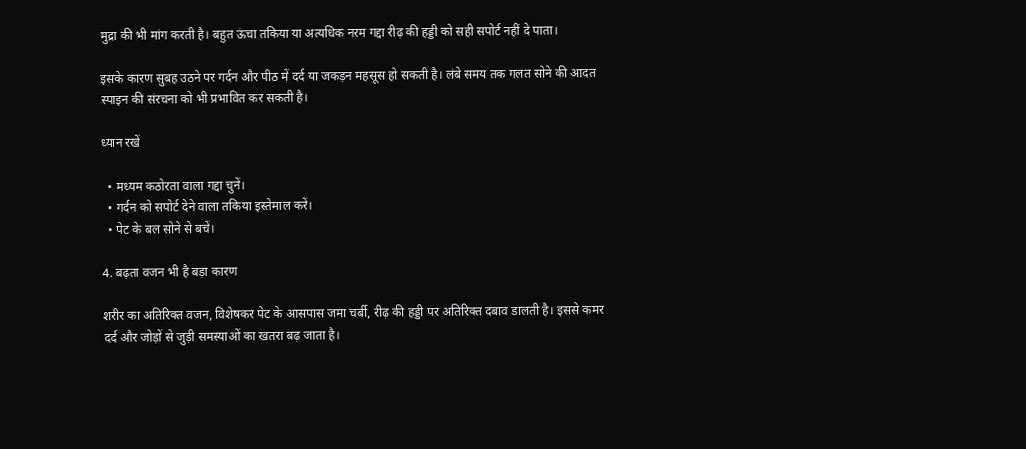मुद्रा की भी मांग करती है। बहुत ऊंचा तकिया या अत्यधिक नरम गद्दा रीढ़ की हड्डी को सही सपोर्ट नहीं दे पाता।

इसके कारण सुबह उठने पर गर्दन और पीठ में दर्द या जकड़न महसूस हो सकती है। लंबे समय तक गलत सोने की आदत स्पाइन की संरचना को भी प्रभावित कर सकती है।

ध्यान रखें

  • मध्यम कठोरता वाला गद्दा चुनें।
  • गर्दन को सपोर्ट देने वाला तकिया इस्तेमाल करें।
  • पेट के बल सोने से बचें।

4. बढ़ता वजन भी है बड़ा कारण

शरीर का अतिरिक्त वजन, विशेषकर पेट के आसपास जमा चर्बी, रीढ़ की हड्डी पर अतिरिक्त दबाव डालती है। इससे कमर दर्द और जोड़ों से जुड़ी समस्याओं का खतरा बढ़ जाता है।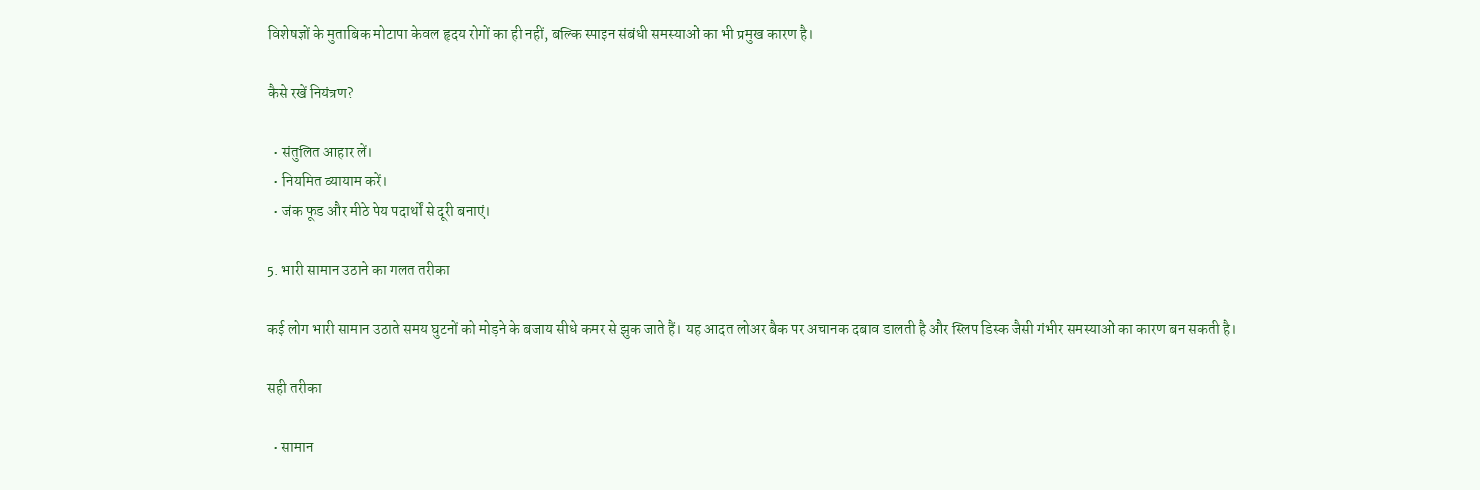विशेषज्ञों के मुताबिक मोटापा केवल हृदय रोगों का ही नहीं, बल्कि स्पाइन संबंधी समस्याओं का भी प्रमुख कारण है।

कैसे रखें नियंत्रण?

  • संतुलित आहार लें।
  • नियमित व्यायाम करें।
  • जंक फूड और मीठे पेय पदार्थों से दूरी बनाएं।

5. भारी सामान उठाने का गलत तरीका

कई लोग भारी सामान उठाते समय घुटनों को मोड़ने के बजाय सीधे कमर से झुक जाते हैं। यह आदत लोअर बैक पर अचानक दबाव डालती है और स्लिप डिस्क जैसी गंभीर समस्याओं का कारण बन सकती है।

सही तरीका

  • सामान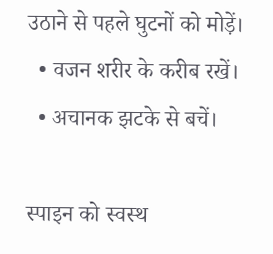उठाने से पहले घुटनों को मोड़ें।
  • वजन शरीर के करीब रखें।
  • अचानक झटके से बचें।

स्पाइन को स्वस्थ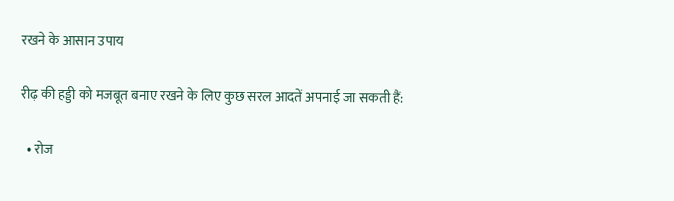रखने के आसान उपाय

रीढ़ की हड्डी को मजबूत बनाए रखने के लिए कुछ सरल आदतें अपनाई जा सकती हैं:

  • रोज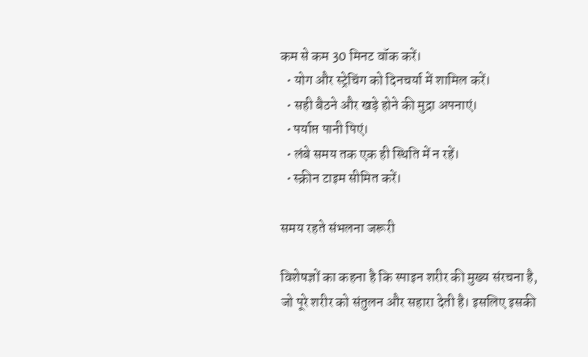कम से कम 30 मिनट वॉक करें।
  • योग और स्ट्रेचिंग को दिनचर्या में शामिल करें।
  • सही बैठने और खड़े होने की मुद्रा अपनाएं।
  • पर्याप्त पानी पिएं।
  • लंबे समय तक एक ही स्थिति में न रहें।
  • स्क्रीन टाइम सीमित करें।

समय रहते संभलना जरूरी

विशेषज्ञों का कहना है कि स्पाइन शरीर की मुख्य संरचना है, जो पूरे शरीर को संतुलन और सहारा देती है। इसलिए इसकी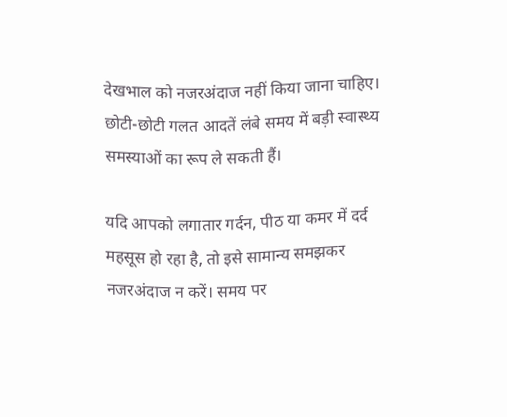देखभाल को नजरअंदाज नहीं किया जाना चाहिए। छोटी-छोटी गलत आदतें लंबे समय में बड़ी स्वास्थ्य समस्याओं का रूप ले सकती हैं।

यदि आपको लगातार गर्दन, पीठ या कमर में दर्द महसूस हो रहा है, तो इसे सामान्य समझकर नजरअंदाज न करें। समय पर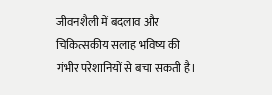जीवनशैली में बदलाव और चिकित्सकीय सलाह भविष्य की गंभीर परेशानियों से बचा सकती है।